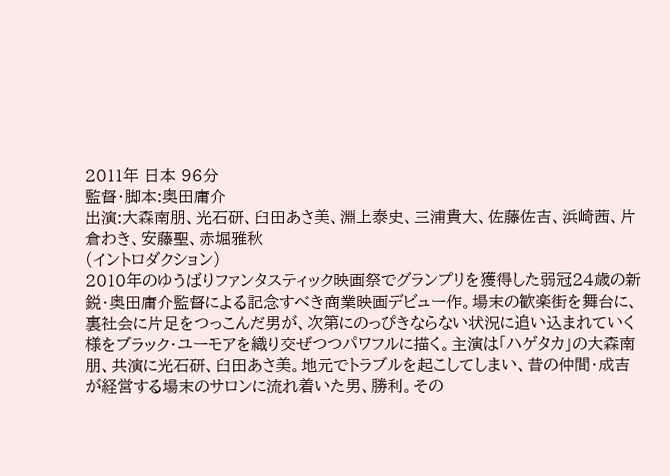2011年 日本 96分
監督・脚本:奥田庸介
出演:大森南朋、光石研、臼田あさ美、淵上泰史、三浦貴大、佐藤佐吉、浜崎茜、片倉わき、安藤聖、赤堀雅秋
(イントロダクション)
2010年のゆうばりファンタスティック映画祭でグランプリを獲得した弱冠24歳の新鋭・奥田庸介監督による記念すべき商業映画デビュー作。場末の歓楽街を舞台に、裏社会に片足をつっこんだ男が、次第にのっぴきならない状況に追い込まれていく様をブラック・ユーモアを織り交ぜつつパワフルに描く。主演は「ハゲタカ」の大森南朋、共演に光石研、臼田あさ美。地元でトラブルを起こしてしまい、昔の仲間・成吉が経営する場末のサロンに流れ着いた男、勝利。その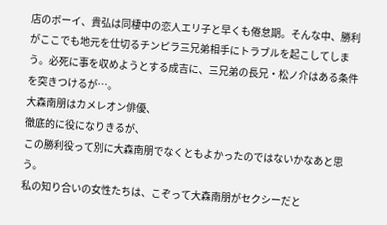店のボーイ、貴弘は同棲中の恋人エリ子と早くも倦怠期。そんな中、勝利がここでも地元を仕切るチンピラ三兄弟相手にトラブルを起こしてしまう。必死に事を収めようとする成吉に、三兄弟の長兄・松ノ介はある条件を突きつけるが…。
大森南朋はカメレオン俳優、
徹底的に役になりきるが、
この勝利役って別に大森南朋でなくともよかったのではないかなあと思う。
私の知り合いの女性たちは、こぞって大森南朋がセクシーだと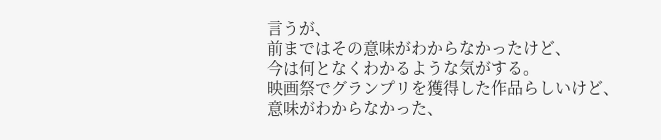言うが、
前まではその意味がわからなかったけど、
今は何となくわかるような気がする。
映画祭でグランプリを獲得した作品らしいけど、
意味がわからなかった、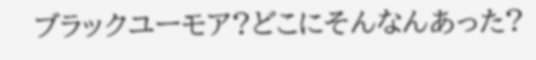ブラックユーモア?どこにそんなんあった?